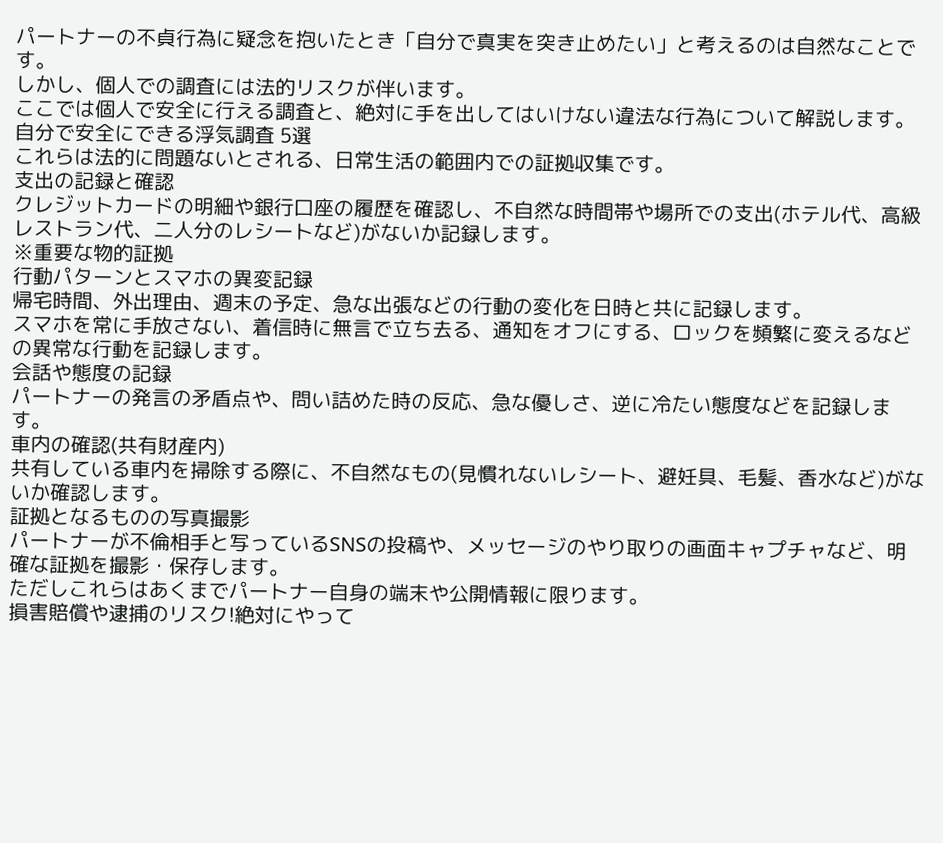パートナーの不貞行為に疑念を抱いたとき「自分で真実を突き止めたい」と考えるのは自然なことです。
しかし、個人での調査には法的リスクが伴います。
ここでは個人で安全に行える調査と、絶対に手を出してはいけない違法な行為について解説します。
自分で安全にできる浮気調査 5選
これらは法的に問題ないとされる、日常生活の範囲内での証拠収集です。
支出の記録と確認
クレジットカードの明細や銀行口座の履歴を確認し、不自然な時間帯や場所での支出(ホテル代、高級レストラン代、二人分のレシートなど)がないか記録します。
※重要な物的証拠
行動パターンとスマホの異変記録
帰宅時間、外出理由、週末の予定、急な出張などの行動の変化を日時と共に記録します。
スマホを常に手放さない、着信時に無言で立ち去る、通知をオフにする、ロックを頻繁に変えるなどの異常な行動を記録します。
会話や態度の記録
パートナーの発言の矛盾点や、問い詰めた時の反応、急な優しさ、逆に冷たい態度などを記録します。
車内の確認(共有財産内)
共有している車内を掃除する際に、不自然なもの(見慣れないレシート、避妊具、毛髪、香水など)がないか確認します。
証拠となるものの写真撮影
パートナーが不倫相手と写っているSNSの投稿や、メッセージのやり取りの画面キャプチャなど、明確な証拠を撮影・保存します。
ただしこれらはあくまでパートナー自身の端末や公開情報に限ります。
損害賠償や逮捕のリスク!絶対にやって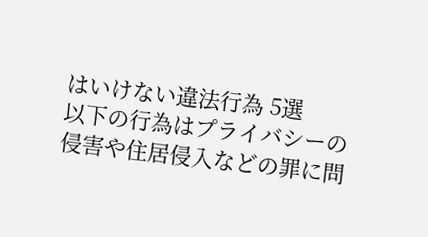はいけない違法行為 5選
以下の行為はプライバシーの侵害や住居侵入などの罪に問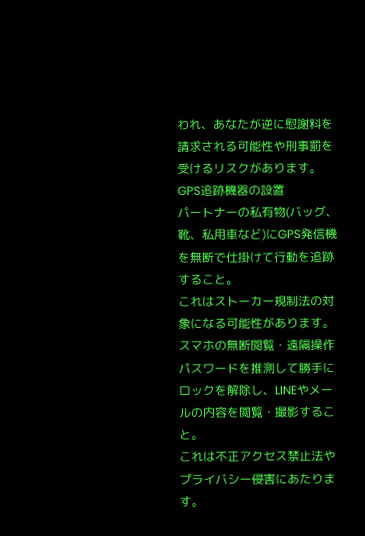われ、あなたが逆に慰謝料を請求される可能性や刑事罰を受けるリスクがあります。
GPS追跡機器の設置
パートナーの私有物(バッグ、靴、私用車など)にGPS発信機を無断で仕掛けて行動を追跡すること。
これはストーカー規制法の対象になる可能性があります。
スマホの無断閲覧・遠隔操作
パスワードを推測して勝手にロックを解除し、LINEやメールの内容を閲覧・撮影すること。
これは不正アクセス禁止法やプライバシー侵害にあたります。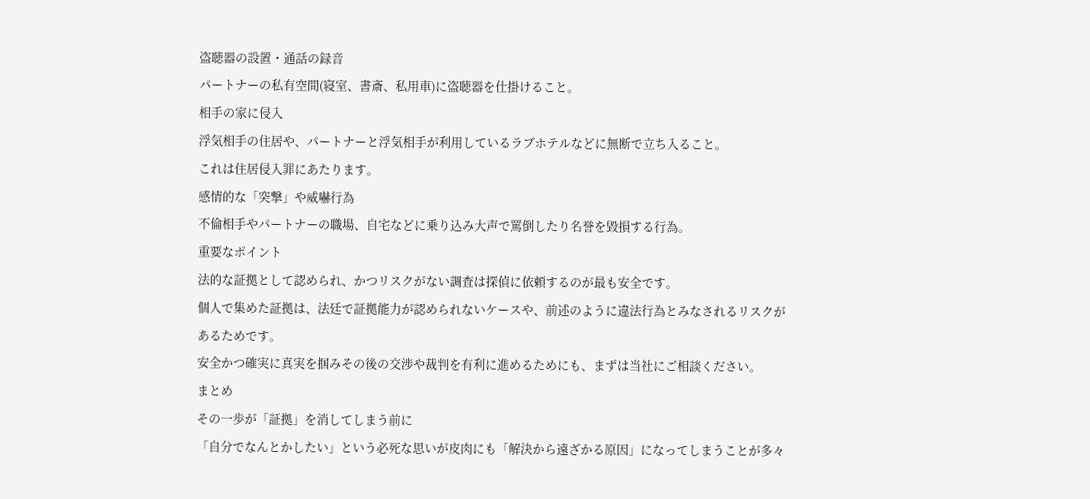盗聴器の設置・通話の録音
パートナーの私有空間(寝室、書斎、私用車)に盗聴器を仕掛けること。
相手の家に侵入
浮気相手の住居や、パートナーと浮気相手が利用しているラブホテルなどに無断で立ち入ること。
これは住居侵入罪にあたります。
感情的な「突撃」や威嚇行為
不倫相手やパートナーの職場、自宅などに乗り込み大声で罵倒したり名誉を毀損する行為。
重要なポイント
法的な証拠として認められ、かつリスクがない調査は探偵に依頼するのが最も安全です。
個人で集めた証拠は、法廷で証拠能力が認められないケースや、前述のように違法行為とみなされるリスクがあるためです。
安全かつ確実に真実を掴みその後の交渉や裁判を有利に進めるためにも、まずは当社にご相談ください。
まとめ
その一歩が「証拠」を消してしまう前に
「自分でなんとかしたい」という必死な思いが皮肉にも「解決から遠ざかる原因」になってしまうことが多々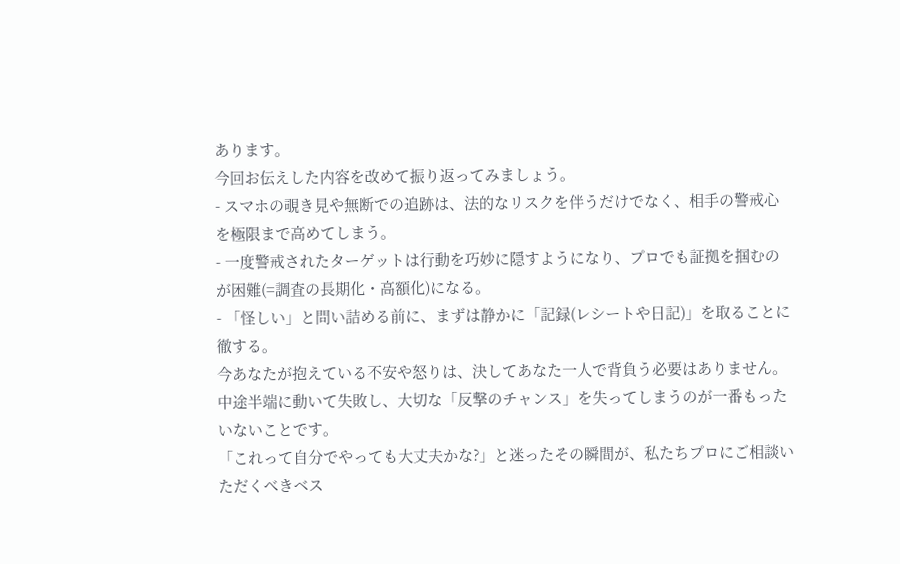あります。
今回お伝えした内容を改めて振り返ってみましょう。
- スマホの覗き見や無断での追跡は、法的なリスクを伴うだけでなく、相手の警戒心を極限まで高めてしまう。
- 一度警戒されたターゲットは行動を巧妙に隠すようになり、プロでも証拠を掴むのが困難(=調査の長期化・高額化)になる。
- 「怪しい」と問い詰める前に、まずは静かに「記録(レシートや日記)」を取ることに徹する。
今あなたが抱えている不安や怒りは、決してあなた一人で背負う必要はありません。
中途半端に動いて失敗し、大切な「反撃のチャンス」を失ってしまうのが一番もったいないことです。
「これって自分でやっても大丈夫かな?」と迷ったその瞬間が、私たちプロにご相談いただくべきベス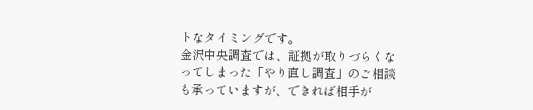トなタイミングです。
金沢中央調査では、証拠が取りづらくなってしまった「やり直し調査」のご相談も承っていますが、できれば相手が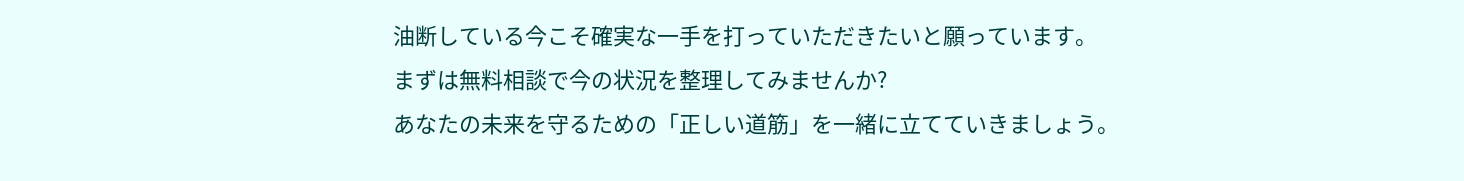油断している今こそ確実な一手を打っていただきたいと願っています。
まずは無料相談で今の状況を整理してみませんか?
あなたの未来を守るための「正しい道筋」を一緒に立てていきましょう。